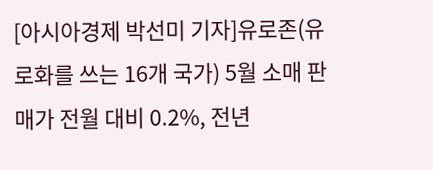[아시아경제 박선미 기자]유로존(유로화를 쓰는 16개 국가) 5월 소매 판매가 전월 대비 0.2%, 전년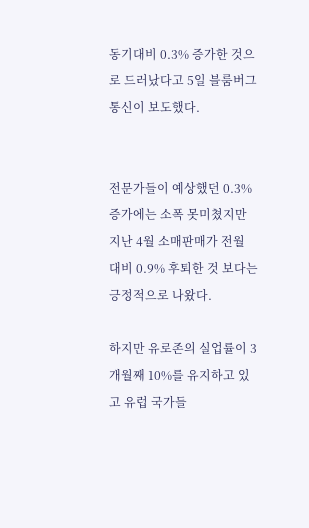동기대비 0.3% 증가한 것으로 드러났다고 5일 블룸버그통신이 보도했다.


전문가들이 예상했던 0.3% 증가에는 소폭 못미쳤지만 지난 4월 소매판매가 전월 대비 0.9% 후퇴한 것 보다는 긍정적으로 나왔다.

하지만 유로존의 실업률이 3개월째 10%를 유지하고 있고 유럽 국가들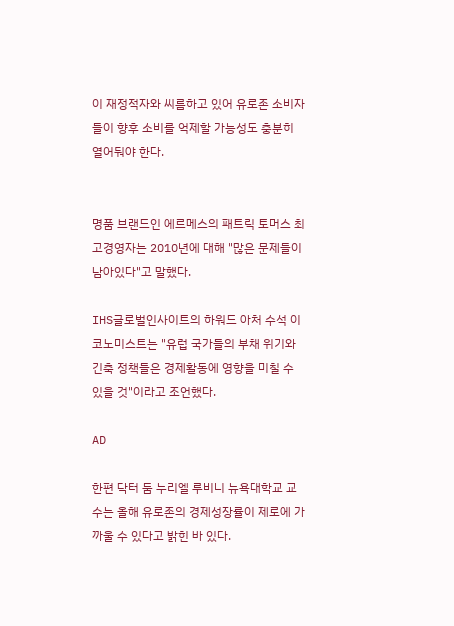이 재정적자와 씨름하고 있어 유로존 소비자들이 향후 소비를 억제할 가능성도 충분히 열어둬야 한다.


명품 브랜드인 에르메스의 패트릭 토머스 최고경영자는 2010년에 대해 "많은 문제들이 남아있다"고 말했다.

IHS글로벌인사이트의 하워드 아처 수석 이코노미스트는 "유럽 국가들의 부채 위기와 긴축 정책들은 경제활동에 영향을 미칠 수 있을 것"이라고 조언했다.

AD

한편 닥터 둠 누리엘 루비니 뉴욕대학교 교수는 올해 유로존의 경제성장률이 제로에 가까울 수 있다고 밝힌 바 있다.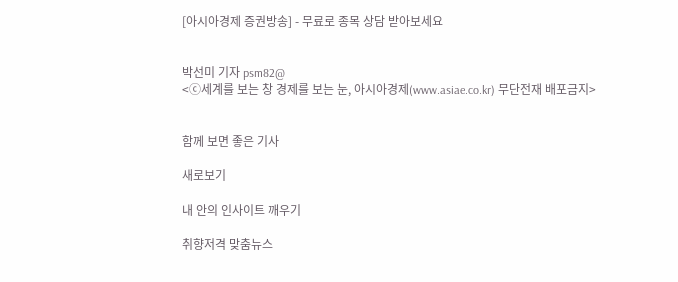[아시아경제 증권방송] - 무료로 종목 상담 받아보세요


박선미 기자 psm82@
<ⓒ세계를 보는 창 경제를 보는 눈, 아시아경제(www.asiae.co.kr) 무단전재 배포금지>


함께 보면 좋은 기사

새로보기

내 안의 인사이트 깨우기

취향저격 맞춤뉴스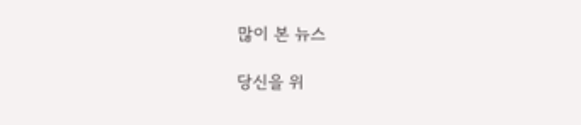많이 본 뉴스

당신을 위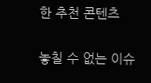한 추천 콘텐츠

놓칠 수 없는 이슈